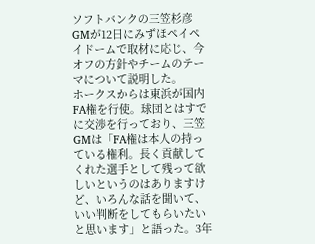ソフトバンクの三笠杉彦GMが12日にみずほペイペイドームで取材に応じ、今オフの方針やチームのテーマについて説明した。
ホークスからは東浜が国内FA権を行使。球団とはすでに交渉を行っており、三笠GMは「FA権は本人の持っている権利。長く貢献してくれた選手として残って欲しいというのはありますけど、いろんな話を聞いて、いい判断をしてもらいたいと思います」と語った。3年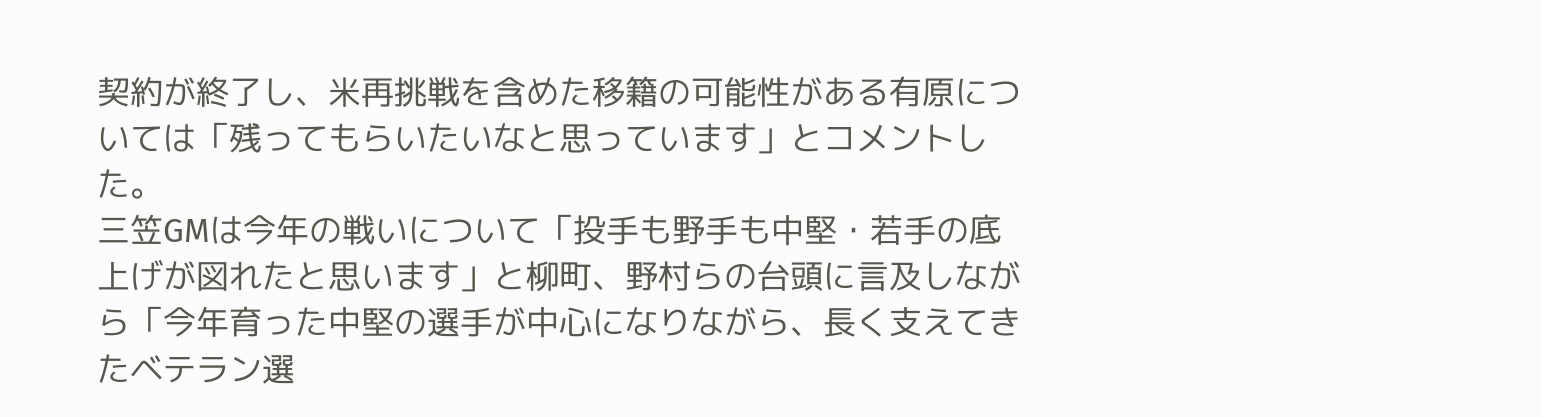契約が終了し、米再挑戦を含めた移籍の可能性がある有原については「残ってもらいたいなと思っています」とコメントした。
三笠GMは今年の戦いについて「投手も野手も中堅・若手の底上げが図れたと思います」と柳町、野村らの台頭に言及しながら「今年育った中堅の選手が中心になりながら、長く支えてきたベテラン選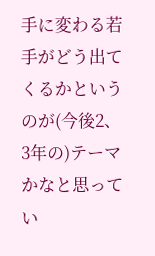手に変わる若手がどう出てくるかというのが(今後2、3年の)テーマかなと思ってい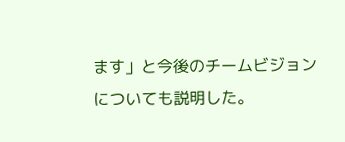ます」と今後のチームビジョンについても説明した。